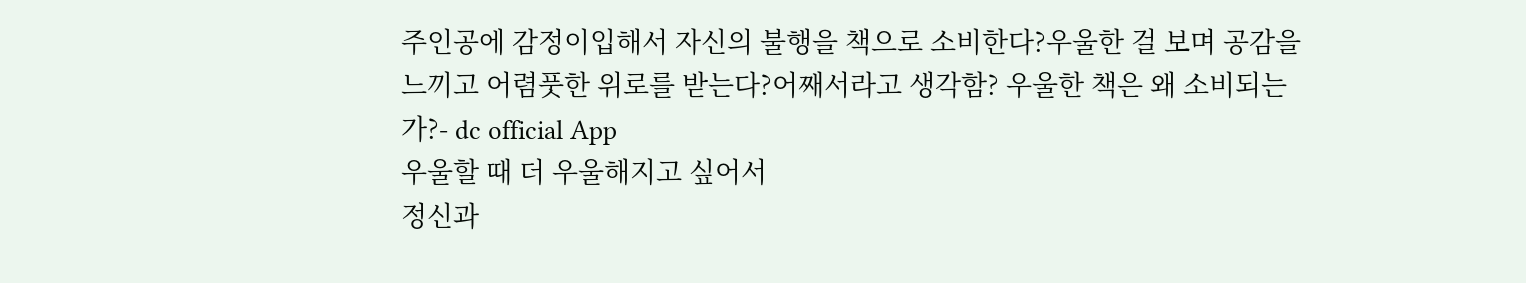주인공에 감정이입해서 자신의 불행을 책으로 소비한다?우울한 걸 보며 공감을 느끼고 어렴풋한 위로를 받는다?어째서라고 생각함? 우울한 책은 왜 소비되는가?- dc official App
우울할 때 더 우울해지고 싶어서
정신과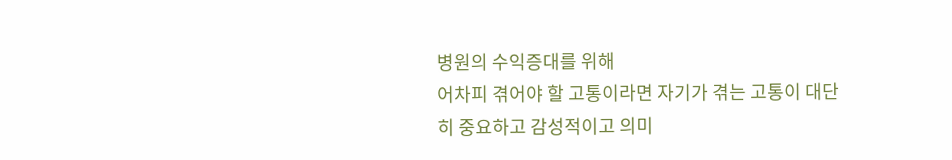병원의 수익증대를 위해
어차피 겪어야 할 고통이라면 자기가 겪는 고통이 대단히 중요하고 감성적이고 의미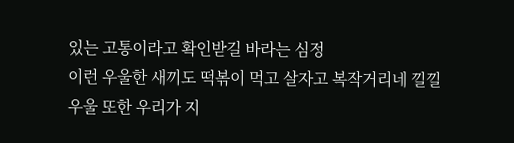있는 고통이라고 확인받길 바라는 심정
이런 우울한 새끼도 떡볶이 먹고 살자고 복작거리네 낄낄
우울 또한 우리가 지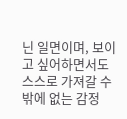닌 일면이며, 보이고 싶어하면서도 스스로 가져갈 수 밖에 없는 감정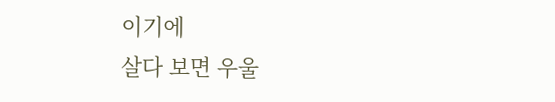이기에
살다 보면 우울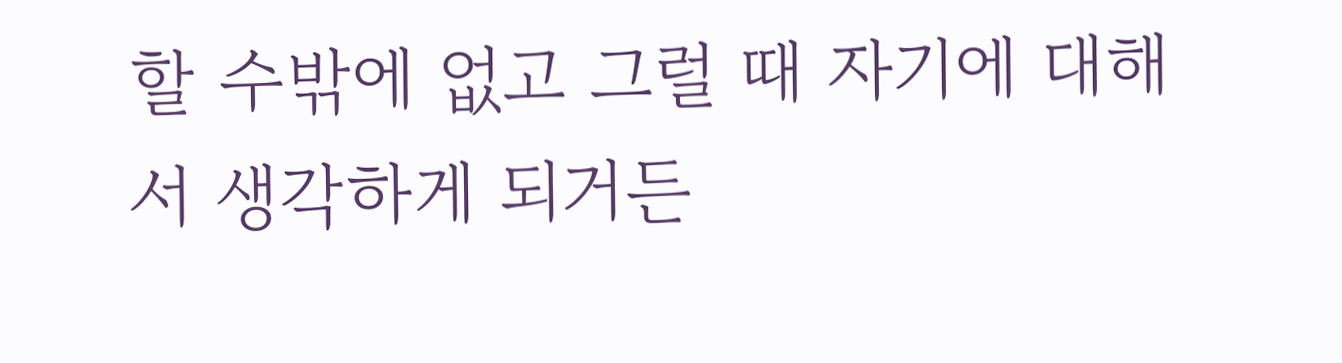할 수밖에 없고 그럴 때 자기에 대해서 생각하게 되거든